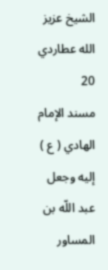الشيخ عزيز الله عطاردي
20
مسند الإمام الهادي ( ع )
إليه وجعل عبد اللّه بن المساور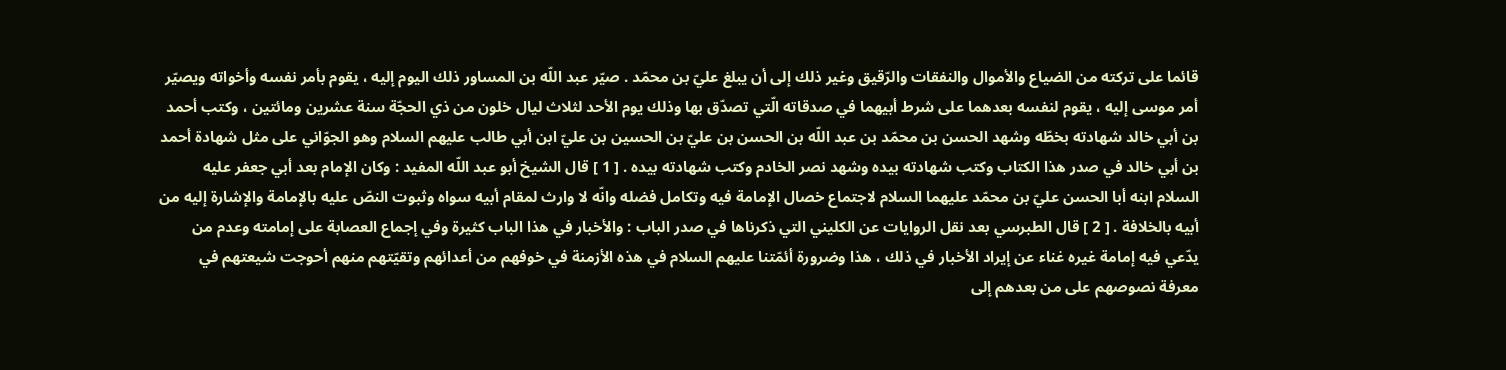قائما على تركته من الضياع والأموال والنفقات والرّقيق وغير ذلك إلى أن يبلغ عليّ بن محمّد . صيّر عبد اللّه بن المساور ذلك اليوم إليه ، يقوم بأمر نفسه وأخواته ويصيّر أمر موسى إليه ، يقوم لنفسه بعدهما على شرط أبيهما في صدقاته الّتي تصدّق بها وذلك يوم الأحد لثلاث ليال خلون من ذي الحجّة سنة عشرين ومائتين ، وكتب أحمد بن أبي خالد شهادته بخطّه وشهد الحسن بن محمّد بن عبد اللّه بن الحسن بن عليّ بن الحسين بن عليّ ابن أبي طالب عليهم السلام وهو الجوّاني على مثل شهادة أحمد بن أبي خالد في صدر هذا الكتاب وكتب شهادته بيده وشهد نصر الخادم وكتب شهادته بيده . [ 1 ] قال الشيخ أبو عبد اللّه المفيد : وكان الإمام بعد أبي جعفر عليه السلام ابنه أبا الحسن عليّ بن محمّد عليهما السلام لاجتماع خصال الإمامة فيه وتكامل فضله وانّه لا وارث لمقام أبيه سواه وثبوت النصّ عليه بالإمامة والإشارة إليه من أبيه بالخلافة . [ 2 ] قال الطبرسي بعد نقل الروايات عن الكليني التي ذكرناها في صدر الباب : والأخبار في هذا الباب كثيرة وفي إجماع العصابة على إمامته وعدم من يدّعي فيه إمامة غيره غناء عن إيراد الأخبار في ذلك ، هذا وضرورة أئمّتنا عليهم السلام في هذه الأزمنة في خوفهم من أعدائهم وتقيّتهم منهم أحوجت شيعتهم في معرفة نصوصهم على من بعدهم إلى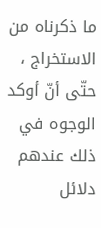ما ذكرناه من الاستخراج ، حتّى أنّ أوكد الوجوه في ذلك عندهم دلائل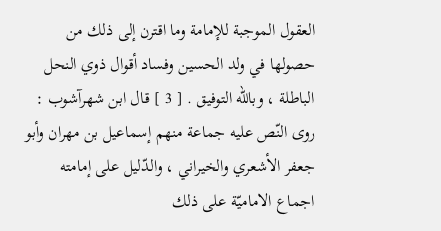العقول الموجبة للإمامة وما اقترن إلى ذلك من حصولها في ولد الحسين وفساد أقوال ذوي النحل الباطلة ، وباللّه التوفيق . [ 3 ] قال ابن شهرآشوب : روى النّص عليه جماعة منهم إسماعيل بن مهران وأبو جعفر الأشعري والخيراني ، والدّليل على إمامته اجماع الاماميّة على ذلك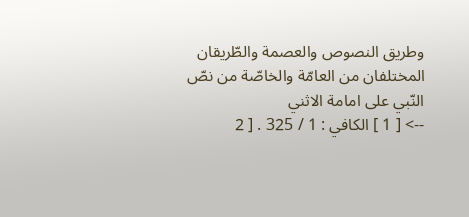وطريق النصوص والعصمة والطّريقان المختلفان من العامّة والخاصّة من نصّ النّبي على امامة الاثني
--> [ 1 ] الكافي : 1 / 325 . [ 2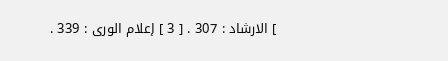] الارشاد : 307 . [ 3 ] إعلام الورى : 339 .